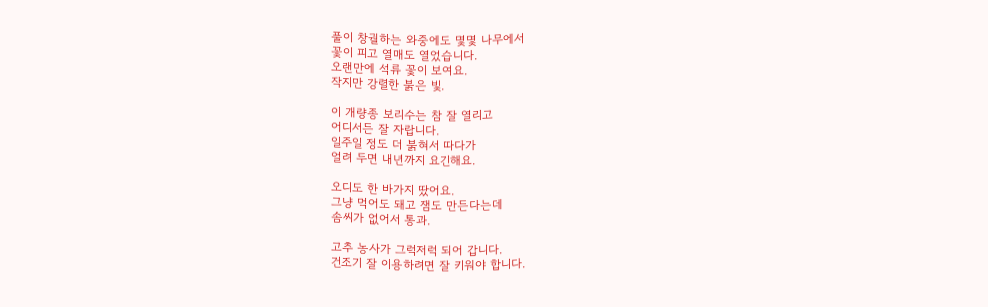풀이 창궐하는 와중에도 몇몇 나무에서
꽃이 피고 열매도 열었습니다.
오랜만에 석류 꽃이 보여요.
작지만 강렬한 붉은 빛.

이 개량종 보리수는 참 잘 열리고
어디서든 잘 자랍니다.
일주일 정도 더 붉혀서 따다가
얼려 두면 내년까지 요긴해요.

오디도 한 바가지 땄어요.
그냥 먹어도 돼고 잼도 만든다는데
솜씨가 없어서 통과.

고추 농사가 그럭저럭 되어 갑니다.
건조기 잘 이용하려면 잘 키워야 합니다.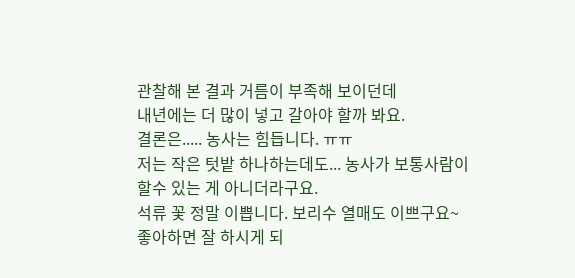관찰해 본 결과 거름이 부족해 보이던데
내년에는 더 많이 넣고 갈아야 할까 봐요.
결론은..... 농사는 힘듭니다. ㅠㅠ
저는 작은 텃밭 하나하는데도... 농사가 보통사람이 할수 있는 게 아니더라구요.
석류 꽃 정말 이쁩니다. 보리수 열매도 이쁘구요~
좋아하면 잘 하시게 되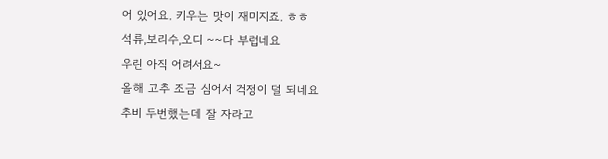어 있어요. 키우는 맛이 재미지죠. ㅎㅎ
석류,보리수,오디 ~~다 부럽네요
우린 아직 어려서요~
올해 고추 조금 심어서 걱정이 덜 되네요
추비 두번했는데 잘 자라고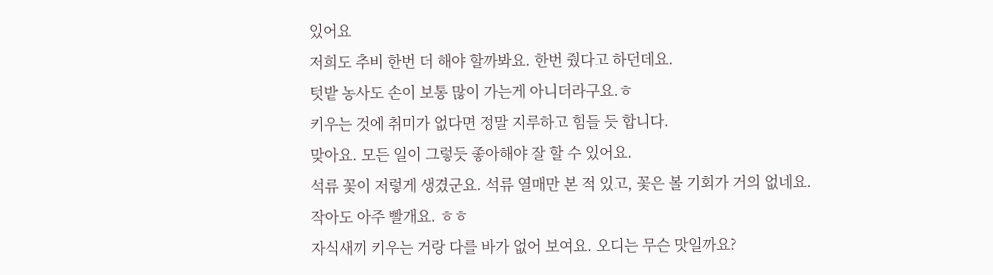있어요
저희도 추비 한번 더 해야 할까봐요. 한번 줬다고 하던데요.
텃밭 농사도 손이 보통 많이 가는게 아니더라구요.ㅎ
키우는 것에 취미가 없다면 정말 지루하고 힘들 듯 합니다.
맞아요. 모든 일이 그렇듯 좋아해야 잘 할 수 있어요.
석류 꽃이 저렇게 생겼군요. 석류 열매만 본 적 있고, 꽃은 볼 기회가 거의 없네요.
작아도 아주 빨개요. ㅎㅎ
자식새끼 키우는 거랑 다를 바가 없어 보여요. 오디는 무슨 맛일까요?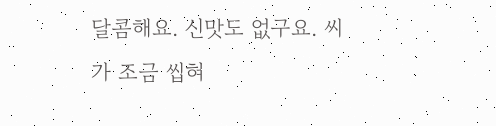달콤해요. 신맛도 없구요. 씨가 조금 씹혀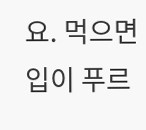요. 먹으면 입이 푸르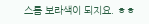스름 보라색이 되지요. ㅎㅎ